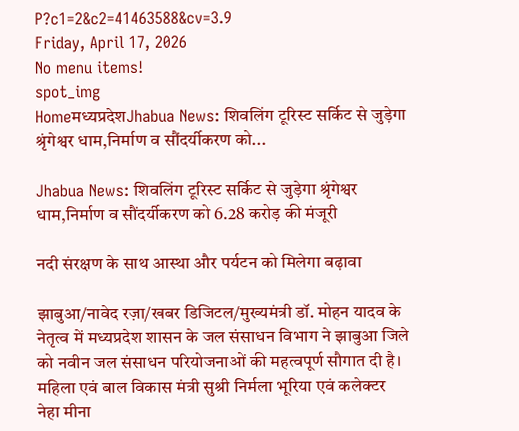P?c1=2&c2=41463588&cv=3.9
Friday, April 17, 2026
No menu items!
spot_img
Homeमध्यप्रदेशJhabua News: शिवलिंग टूरिस्ट सर्किट से जुड़ेगा श्रृंगेश्वर धाम,निर्माण व सौंदर्यीकरण को...

Jhabua News: शिवलिंग टूरिस्ट सर्किट से जुड़ेगा श्रृंगेश्वर धाम,निर्माण व सौंदर्यीकरण को 6.28 करोड़ की मंजूरी

नदी संरक्षण के साथ आस्था और पर्यटन को मिलेगा बढ़ावा

झाबुआ/नावेद रज़ा/खबर डिजिटल/मुख्यमंत्री डॉ. मोहन यादव के नेतृत्व में मध्यप्रदेश शासन के जल संसाधन विभाग ने झाबुआ जिले को नवीन जल संसाधन परियोजनाओं की महत्वपूर्ण सौगात दी है। महिला एवं बाल विकास मंत्री सुश्री निर्मला भूरिया एवं कलेक्टर नेहा मीना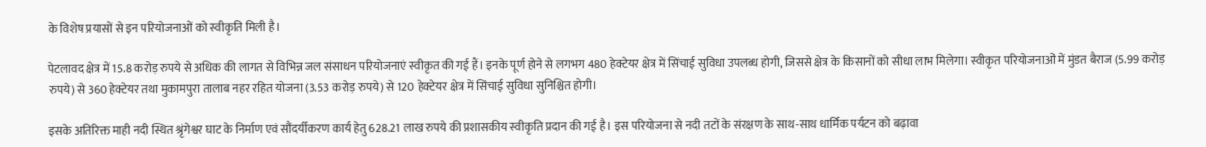के विशेष प्रयासों से इन परियोजनाओं को स्वीकृति मिली है।

पेटलावद क्षेत्र में 15.8 करोड़ रुपये से अधिक की लागत से विभिन्न जल संसाधन परियोजनाएं स्वीकृत की गई हैं। इनके पूर्ण होने से लगभग 480 हेक्टेयर क्षेत्र में सिंचाई सुविधा उपलब्ध होगी, जिससे क्षेत्र के किसानों को सीधा लाभ मिलेगा। स्वीकृत परियोजनाओं में मुंडत बैराज (5.99 करोड़ रुपये) से 360 हेक्टेयर तथा मुकामपुरा तालाब नहर रहित योजना (3.53 करोड़ रुपये) से 120 हेक्टेयर क्षेत्र में सिंचाई सुविधा सुनिश्चित होगी।

इसके अतिरिक्त माही नदी स्थित श्रृंगेश्वर घाट के निर्माण एवं सौंदर्यीकरण कार्य हेतु 628.21 लाख रुपये की प्रशासकीय स्वीकृति प्रदान की गई है। इस परियोजना से नदी तटों के संरक्षण के साथ-साथ धार्मिक पर्यटन को बढ़ावा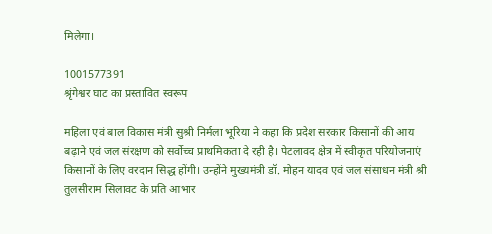मिलेगा।

1001577391
श्रृंगेश्वर घाट का प्रस्तावित स्वरूप

महिला एवं बाल विकास मंत्री सुश्री निर्मला भूरिया ने कहा कि प्रदेश सरकार किसानों की आय बढ़ाने एवं जल संरक्षण को सर्वोच्च प्राथमिकता दे रही है। पेटलावद क्षेत्र में स्वीकृत परियोजनाएं किसानों के लिए वरदान सिद्ध होंगी। उन्होंने मुख्यमंत्री डॉ. मोहन यादव एवं जल संसाधन मंत्री श्री तुलसीराम सिलावट के प्रति आभार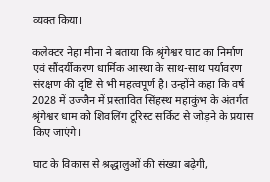व्यक्त किया।

कलेक्टर नेहा मीना ने बताया कि श्रृंगेश्वर घाट का निर्माण एवं सौंदर्यीकरण धार्मिक आस्था के साथ-साथ पर्यावरण संरक्षण की दृष्टि से भी महत्वपूर्ण है। उन्होंने कहा कि वर्ष 2028 में उज्जैन में प्रस्तावित सिंहस्थ महाकुंभ के अंतर्गत श्रृंगेश्वर धाम को शिवलिंग टूरिस्ट सर्किट से जोड़ने के प्रयास किए जाएंगे।

घाट के विकास से श्रद्धालुओं की संख्या बढ़ेगी,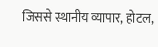जिससे स्थानीय व्यापार, होटल,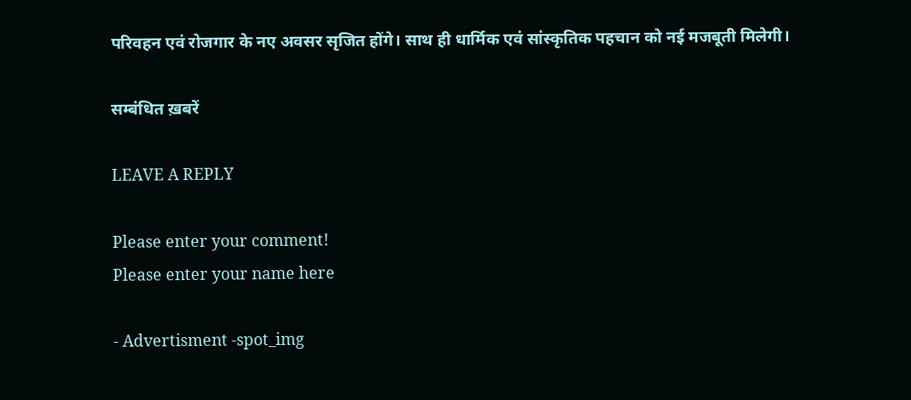परिवहन एवं रोजगार के नए अवसर सृजित होंगे। साथ ही धार्मिक एवं सांस्कृतिक पहचान को नई मजबूती मिलेगी।

सम्बंधित ख़बरें

LEAVE A REPLY

Please enter your comment!
Please enter your name here

- Advertisment -spot_img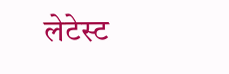लेटेस्ट